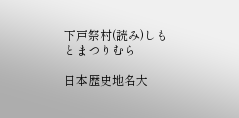下戸祭村(読み)しもとまつりむら

日本歴史地名大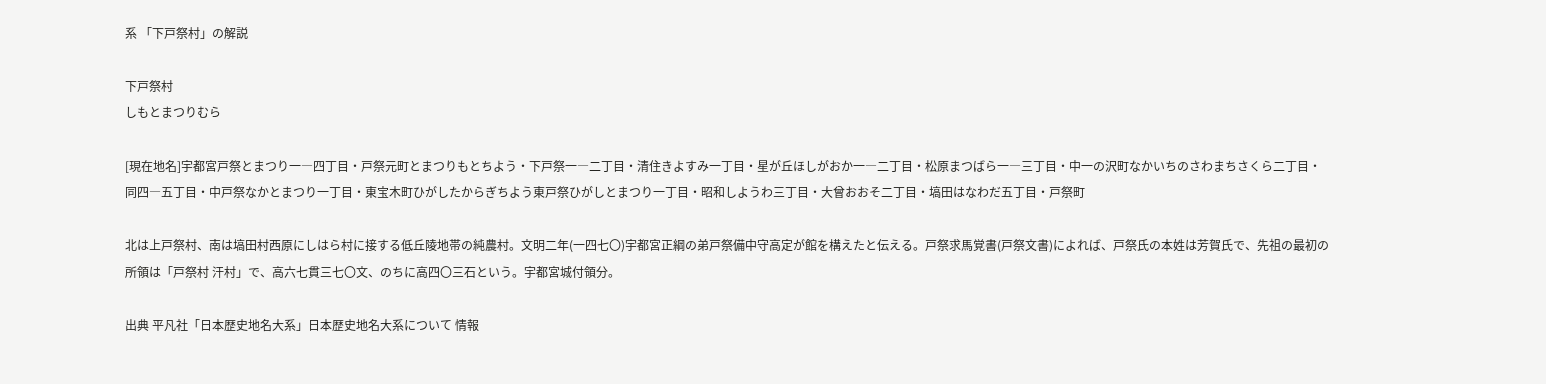系 「下戸祭村」の解説

下戸祭村
しもとまつりむら

[現在地名]宇都宮戸祭とまつり一―四丁目・戸祭元町とまつりもとちよう・下戸祭一―二丁目・清住きよすみ一丁目・星が丘ほしがおか一―二丁目・松原まつばら一―三丁目・中一の沢町なかいちのさわまちさくら二丁目・同四―五丁目・中戸祭なかとまつり一丁目・東宝木町ひがしたからぎちよう東戸祭ひがしとまつり一丁目・昭和しようわ三丁目・大曾おおそ二丁目・塙田はなわだ五丁目・戸祭町

北は上戸祭村、南は塙田村西原にしはら村に接する低丘陵地帯の純農村。文明二年(一四七〇)宇都宮正綱の弟戸祭備中守高定が館を構えたと伝える。戸祭求馬覚書(戸祭文書)によれば、戸祭氏の本姓は芳賀氏で、先祖の最初の所領は「戸祭村 汗村」で、高六七貫三七〇文、のちに高四〇三石という。宇都宮城付領分。

出典 平凡社「日本歴史地名大系」日本歴史地名大系について 情報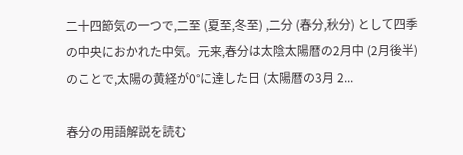二十四節気の一つで,二至 (夏至,冬至) ,二分 (春分,秋分) として四季の中央におかれた中気。元来,春分は太陰太陽暦の2月中 (2月後半) のことで,太陽の黄経が0°に達した日 (太陽暦の3月 2...

春分の用語解説を読む